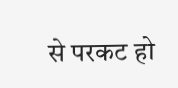से परकट हो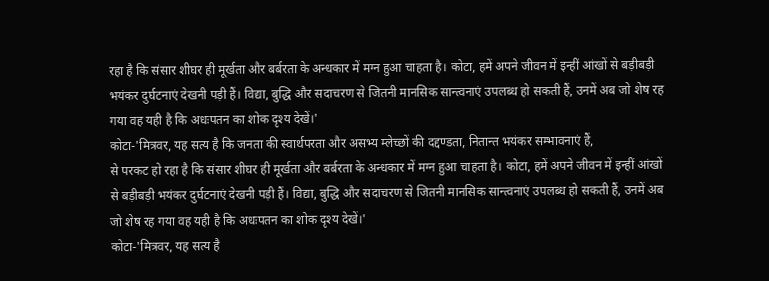रहा है कि संसार शीघर ही मूर्खता और बर्बरता के अन्धकार में मग्न हुआ चाहता है। कोटा, हमें अपने जीवन में इन्हीं आंखों से बड़ीबड़ी भयंकर दुर्घटनाएं देखनी पड़ी हैं। विद्या, बुद्धि और सदाचरण से जितनी मानसिक सान्त्वनाएं उपलब्ध हो सकती हैं, उनमें अब जो शेष रह गया वह यही है कि अधःपतन का शोक दृश्य देखें।'
कोटा-'मित्रवर, यह सत्य है कि जनता की स्वार्थपरता और असभ्य म्लेच्छों की दद्दण्डता, नितान्त भयंकर सम्भावनाएं हैं,
से परकट हो रहा है कि संसार शीघर ही मूर्खता और बर्बरता के अन्धकार में मग्न हुआ चाहता है। कोटा, हमें अपने जीवन में इन्हीं आंखों से बड़ीबड़ी भयंकर दुर्घटनाएं देखनी पड़ी हैं। विद्या, बुद्धि और सदाचरण से जितनी मानसिक सान्त्वनाएं उपलब्ध हो सकती हैं, उनमें अब जो शेष रह गया वह यही है कि अधःपतन का शोक दृश्य देखें।'
कोटा-'मित्रवर, यह सत्य है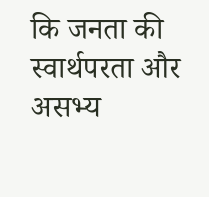कि जनता की स्वार्थपरता और असभ्य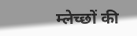म्लेच्छों की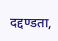दद्दण्डता,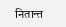नितान्त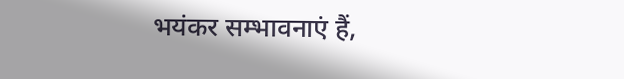भयंकर सम्भावनाएं हैं,